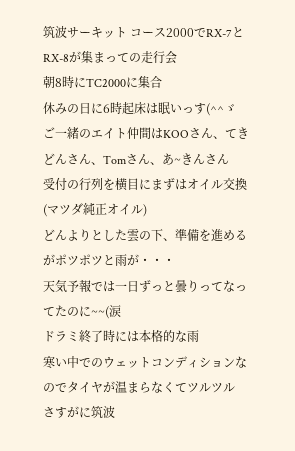筑波サーキット コース2000でRX-7とRX-8が集まっての走行会
朝8時にTC2000に集合
休みの日に6時起床は眠いっす(^^ゞ
ご一緒のエイト仲間はKOOさん、てきどんさん、Tomさん、あ~きんさん
受付の行列を横目にまずはオイル交換(マツダ純正オイル)
どんよりとした雲の下、準備を進めるがポツポツと雨が・・・
天気予報では一日ずっと曇りってなってたのに~~(涙
ドラミ終了時には本格的な雨
寒い中でのウェットコンディションなのでタイヤが温まらなくてツルツル
さすがに筑波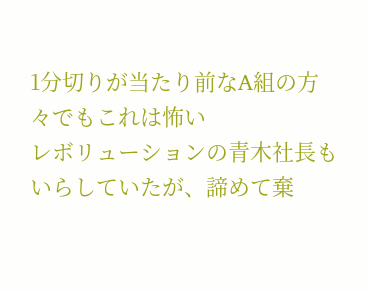1分切りが当たり前なA組の方々でもこれは怖い
レボリューションの青木社長もいらしていたが、諦めて棄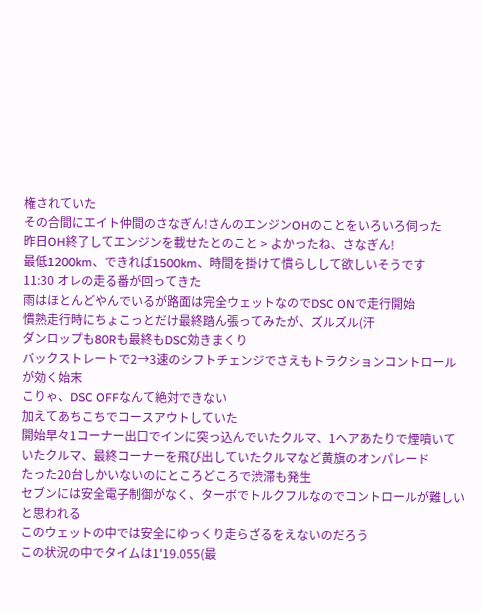権されていた
その合間にエイト仲間のさなぎん!さんのエンジンOHのことをいろいろ伺った
昨日OH終了してエンジンを載せたとのこと > よかったね、さなぎん!
最低1200km、できれば1500km、時間を掛けて慣らしして欲しいそうです
11:30 オレの走る番が回ってきた
雨はほとんどやんでいるが路面は完全ウェットなのでDSC ONで走行開始
慣熟走行時にちょこっとだけ最終踏ん張ってみたが、ズルズル(汗
ダンロップも80Rも最終もDSC効きまくり
バックストレートで2→3速のシフトチェンジでさえもトラクションコントロールが効く始末
こりゃ、DSC OFFなんて絶対できない
加えてあちこちでコースアウトしていた
開始早々1コーナー出口でインに突っ込んでいたクルマ、1ヘアあたりで煙噴いていたクルマ、最終コーナーを飛び出していたクルマなど黄旗のオンパレード
たった20台しかいないのにところどころで渋滞も発生
セブンには安全電子制御がなく、ターボでトルクフルなのでコントロールが難しいと思われる
このウェットの中では安全にゆっくり走らざるをえないのだろう
この状況の中でタイムは1'19.055(最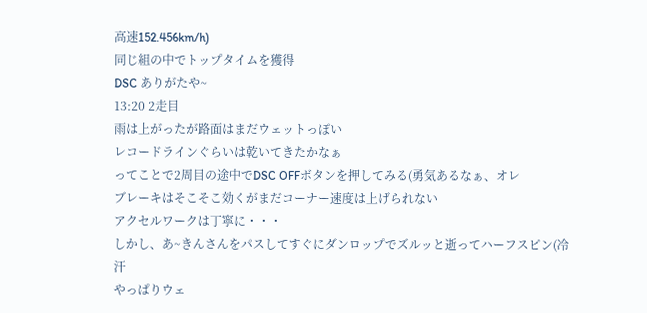高速152.456km/h)
同じ組の中でトップタイムを獲得
DSC ありがたや~
13:20 2走目
雨は上がったが路面はまだウェットっぽい
レコードラインぐらいは乾いてきたかなぁ
ってことで2周目の途中でDSC OFFボタンを押してみる(勇気あるなぁ、オレ
ブレーキはそこそこ効くがまだコーナー速度は上げられない
アクセルワークは丁寧に・・・
しかし、あ~きんさんをパスしてすぐにダンロップでズルッと逝ってハーフスピン(冷汗
やっぱりウェ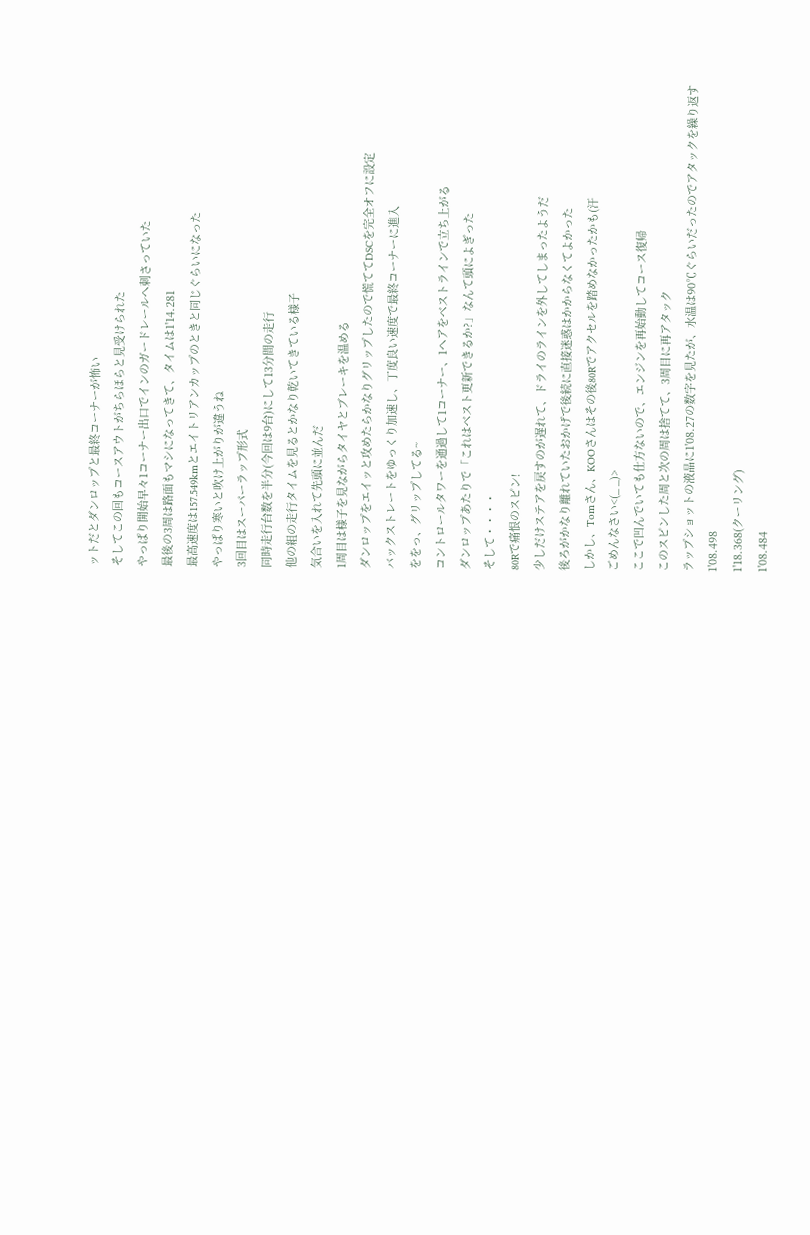ットだとダンロップと最終コーナーが怖い
そしてこの回もコースアウトがちらほらと見受けられた
やっぱり開始早々1コーナー出口でインのガードレールへ刺さっていた
最後の3周は路面もマシになってきて、タイムは1'14.281
最高速度は157.549kmとエイトリアンカップのときと同じぐらいになった
やっぱり寒いと吹け上がりが違うね
3回目はスーパーラップ形式
同時走行台数を半分(今回は9台)にして13分間の走行
他の組の走行タイムを見るとかなり乾いてきている様子
気合いを入れて先頭に並んだ
1周目は様子を見ながらタイヤとブレーキを温める
ダンロップをエイッと攻めたらかなりグリップしたので慌ててDSCを完全オフに設定
バックストレートをゆっくり加速し、丁度良い速度で最終コーナーに進入
ををっ、グリップしてる~
コントロールタワーを通過して1コーナー、1ヘアをベストラインで立ち上がる
ダンロップあたりで「これはベスト更新できるか?」なんて頭によぎった
そして・・・・
80Rで痛恨のスピン!
少しだけステアを戻すのが遅れて、ドライのラインを外してしまったようだ
後ろがかなり離れていたおかげで後続に直接迷惑はかからなくてよかった
しかし、Tomさん、KOOさんはその後80Rでアクセルを踏めなかったかも(汗
ごめんなさい<(_ _)>
ここで凹んでいても仕方ないので、エンジンを再始動してコース復帰
このスピンした周と次の周は捨てて、3周目に再アタック
ラップショットの液晶に1'08.27の数字を見たが、水温は90℃ぐらいだったのでアタックを繰り返す
1'08.498
1'18.368(クーリング)
1'08.484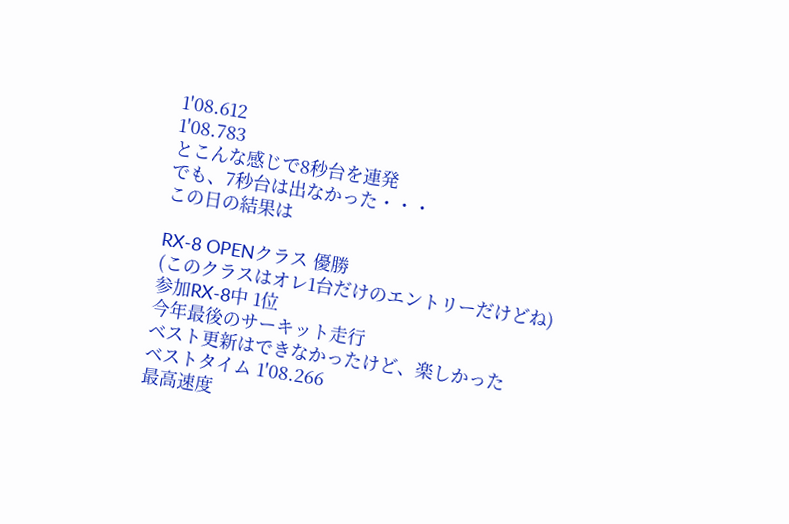1'08.612
1'08.783
とこんな感じで8秒台を連発
でも、7秒台は出なかった・・・
この日の結果は

RX-8 OPENクラス 優勝
(このクラスはオレ1台だけのエントリーだけどね)
参加RX-8中 1位
今年最後のサーキット走行
ベスト更新はできなかったけど、楽しかった
ベストタイム 1'08.266
最高速度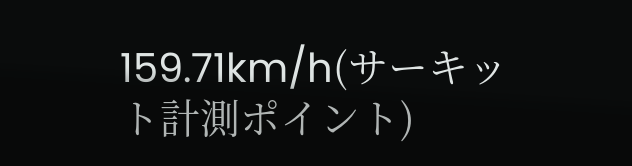159.71km/h(サーキット計測ポイント)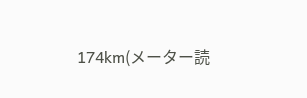174km(メーター読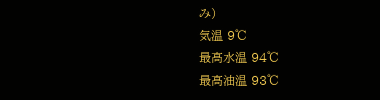み)
気温 9℃
最高水温 94℃
最高油温 93℃